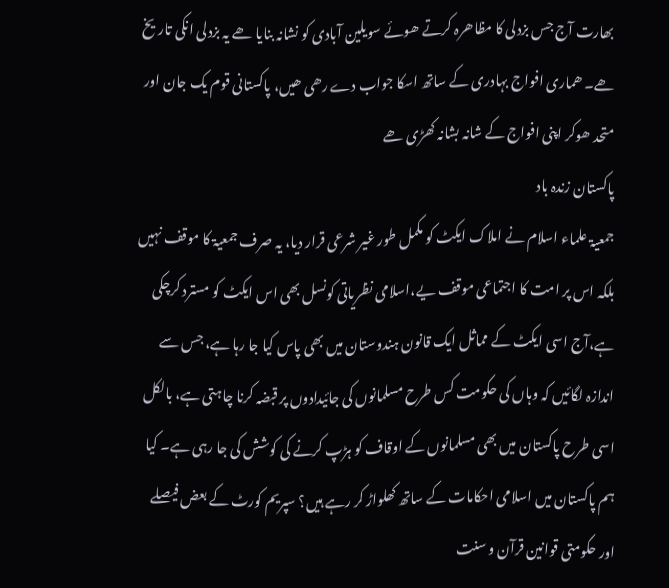بھارت آج جس بزدلی کا مظاھرہ کرتے ھوئے سویلین آبادی کو نشانہ بنایا ھے یہ بزدلی انکی تاریخ ھے۔ ھماری افواج بہادری کے ساتھ اسکا جواب دے رھی ھیں، پاکستانی قوم یک جان اور متحد ھوکر اپنی افواج کے شانہ بشانہ کھڑی ھے
پاکستان زندہ باد
جمعیۃ علماء اسلام نے املاک ایکٹ کو مکمل طور غیر شرعی قرار دیا، یہ صرف جمعیۃ کا موقف نہیں بلکہ اس پر امت کا اجتماعی موقف یے،اسلامی نظریاتی کونسل بھی اس ایکٹ کو مسترد کرچکی ہے،آج اسی ایکٹ کے مماثل ایک قانون ہندوستان میں بھی پاس کیا جا رہا ہے، جس سے اندازہ لگائیں کہ وہاں کی حکومت کس طرح مسلمانوں کی جائیدادوں پر قبضہ کرنا چاہتی ہے، بالکل اسی طرح پاکستان میں بھی مسلمانوں کے اوقاف کو ہڑپ کرنے کی کوشش کی جا رہی ہے۔ کیا ہم پاکستان میں اسلامی احکامات کے ساتھ کھلواڑ کر رہے ہیں؟ سپریم کورٹ کے بعض فیصلے اور حکومتی قوانین قرآن و سنت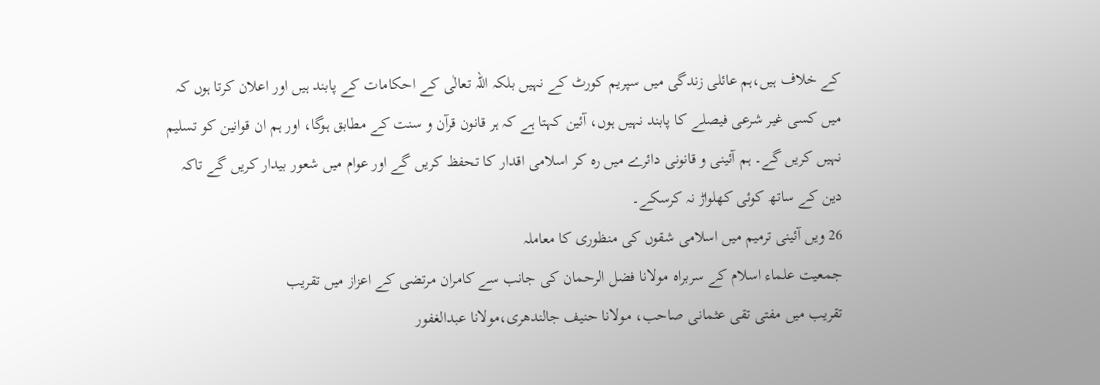کے خلاف ہیں،ہم عائلی زندگی میں سپریم کورٹ کے نہیں بلکہ اللہ تعالٰی کے احکامات کے پابند ہیں اور اعلان کرتا ہوں کہ میں کسی غیر شرعی فیصلے کا پابند نہیں ہوں، آئین کہتا ہے کہ ہر قانون قرآن و سنت کے مطابق ہوگا، اور ہم ان قوانین کو تسلیم نہیں کریں گے۔ ہم آئینی و قانونی دائرے میں رہ کر اسلامی اقدار کا تحفظ کریں گے اور عوام میں شعور بیدار کریں گے تاکہ دین کے ساتھ کوئی کھلواڑ نہ کرسکے۔
26 ویں آئینی ترمیم میں اسلامی شقوں کی منظوری کا معاملہ
جمعیت علماء اسلام کے سربراہ مولانا فضل الرحمان کی جانب سے کامران مرتضی کے اعزاز میں تقریب
تقریب میں مفتی تقی عثمانی صاحب، مولانا حنیف جالندھری،مولانا عبدالغفور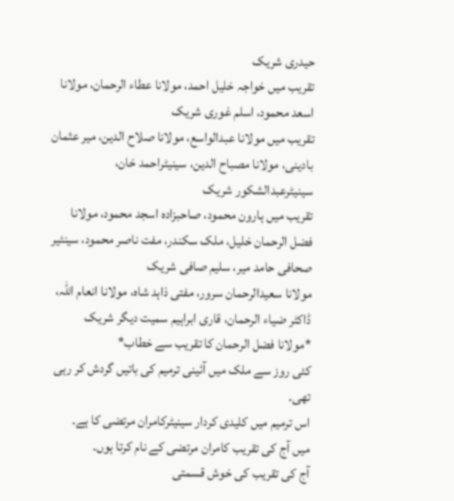حیدری شریک
تقریب میں خواجہ خلیل احمد، مولانا عطاء الرحمان، مولانا اسعد محمود، اسلم غوری شریک
تقریب میں مولانا عبدالواسع، مولانا صلاح الدین، میر عثمان بادینی، مولانا مصباح الدین، سینیٹراحمد خان، سینیٹرعبدالشکور شریک
تقریب میں ہارون محمود، صاحبزادہ اسجد محمود، مولانا فضل الرحمان خلیل، ملک سکندر، مفت ناصر محمود، سینئیر صحافی حامد میر، سلیم صافی شریک
مولانا سعیدالرحمان سرور، مفتی ذاہد شاہ، مولانا انعام اللہ، ڈاکٹر ضیاء الرحمان، قاری ابراہیم سمیت دیگر شریک
*مولانا فضل الرحمان کا تقریب سے خطاب*
کئی روز سے ملک میں آئینی ترمیم کی باتیں گردش کر رہی تھی۔
اس ترمیم میں کلیدی کردار سینیٹرکامران مرتضی کا ہے۔
میں آج کی تقریب کامران مرتضی کے نام کرتا ہوں۔
آج کی تقریب کی خوش قسمتی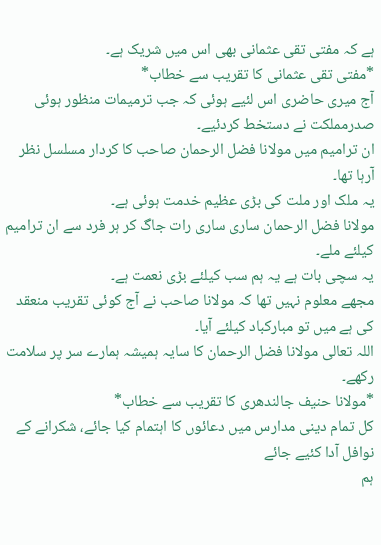ہے کہ مفتی تقی عثمانی بھی اس میں شریک ہے۔
*مفتی تقی عثمانی کا تقریب سے خطاب*
آج میری حاضری اس لئیے ہوئی کہ جب ترمیمات منظور ہوئی صدرمملکت نے دستخط کردئیے۔
ان ترامیم میں مولانا فضل الرحمان صاحب کا کردار مسلسل نظر آرہا تھا۔
یہ ملک اور ملت کی بڑی عظیم خدمت ہوئی ہے۔
مولانا فضل الرحمان ساری ساری رات جاگ کر ہر فرد سے ان ترامیم کیلئے ملے۔
یہ سچی بات ہے یہ ہم سب کیلئے بڑی نعمت ہے۔
مجھے معلوم نہیں تھا کہ مولانا صاحب نے آج کوئی تقریب منعقد کی ہے میں تو مبارکباد کیلئے آیا۔
اللہ تعالی مولانا فضل الرحمان کا سایہ ہمیشہ ہمارے سر پر سلامت رکھے۔
*مولانا حنیف جالندھری کا تقریب سے خطاب*
کل تمام دینی مدارس میں دعائوں کا اہتمام کیا جائے، شکرانے کے نوافل آدا کئیے جائے
ہم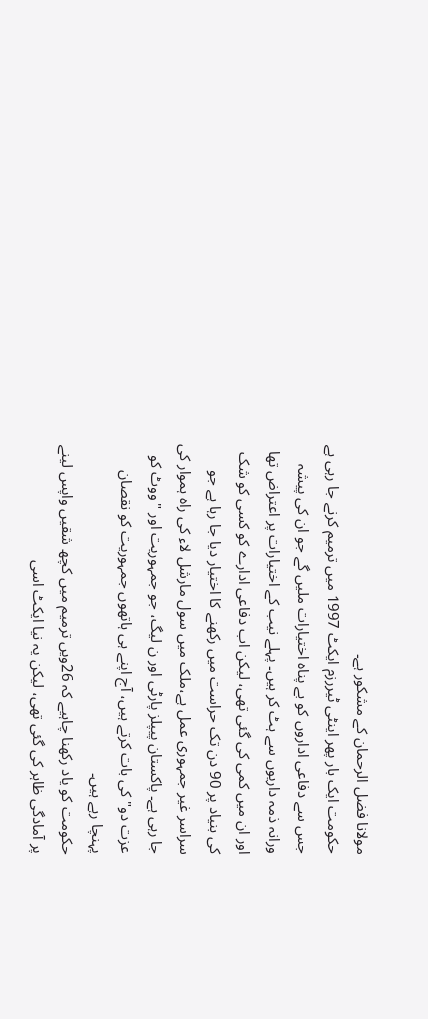مولانا فضل الرحمان کے مشکور ہے۔
حکومت ایک بار پھر اینٹی ٹیررزم ایکٹ 1997 میں ترمیم کرنے جا رہی ہے جس سے دفاعی اداروں کو بے پناہ اختیارات ملیں گے جو ان کی پیشہ ورانہ ذمہ داریوں سے ہٹ کر ہیں۔ پہلے نیب کے اختیارات پر اعتراض تھا اور ان میں کمی کی گئی تھی، لیکن اب دفاعی ادارے کو کسی کو شک کی بنیاد پر 90 دن تک حراست میں رکھنے کا اختیار دیا جا رہا ہے جو سراسر غیر جمہوری عمل ہے،ملک میں سول مارشل لاء کی راہ ہموار کی جا رہی ہے۔ پاکستان پیپلز پارٹی اور ن لیگ، جو جمہوریت اور "ووٹ کو عزت دو" کی بات کرتے ہیں، آج اپنے ہی ہاتھوں جمہوریت کو نقصان پہنچا رہے ہیں۔
حکومت کو یاد رکھنا چاہیے کہ 26ویں ترمیم میں کچھ شقیں واپس لینے پر آمادگی ظاہر کی گئی تھی، لیکن یہ نیا ایکٹ اسی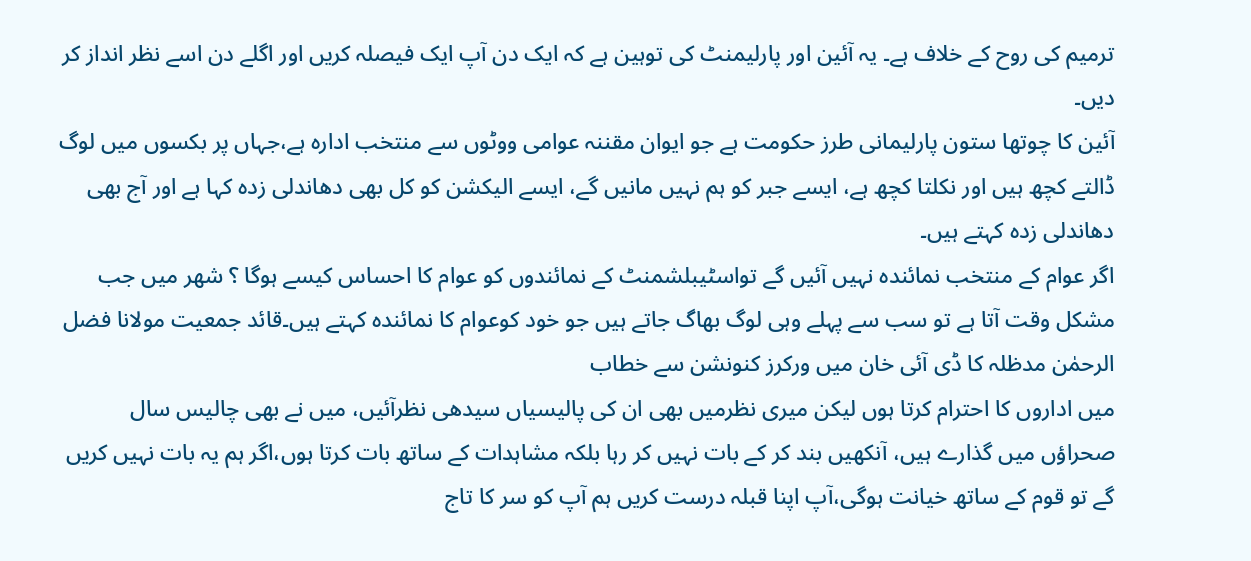ترمیم کی روح کے خلاف ہے۔ یہ آئین اور پارلیمنٹ کی توہین ہے کہ ایک دن آپ ایک فیصلہ کریں اور اگلے دن اسے نظر انداز کر دیں۔
آئین کا چوتھا ستون پارلیمانی طرز حکومت ہے جو ایوان مقننہ عوامی ووٹوں سے منتخب ادارہ ہے،جہاں پر بکسوں میں لوگ ڈالتے کچھ ہیں اور نکلتا کچھ ہے، ایسے جبر کو ہم نہیں مانیں گے، ایسے الیکشن کو کل بھی دھاندلی زدہ کہا ہے اور آج بھی دھاندلی زدہ کہتے ہیں۔
اگر عوام کے منتخب نمائندہ نہیں آئیں گے تواسٹیبلشمنٹ کے نمائندوں کو عوام کا احساس کیسے ہوگا ؟ شھر میں جب مشکل وقت آتا ہے تو سب سے پہلے وہی لوگ بھاگ جاتے ہیں جو خود کوعوام کا نمائندہ کہتے ہیں۔قائد جمعیت مولانا فضل الرحمٰن مدظلہ کا ڈی آئی خان میں ورکرز کنونشن سے خطاب
میں اداروں کا احترام کرتا ہوں لیکن میری نظرمیں بھی ان کی پالیسیاں سیدھی نظرآئیں، میں نے بھی چالیس سال صحراؤں میں گذارے ہیں، آنکھیں بند کر کے بات نہیں کر رہا بلکہ مشاہدات کے ساتھ بات کرتا ہوں،اگر ہم یہ بات نہیں کریں گے تو قوم کے ساتھ خیانت ہوگی،آپ اپنا قبلہ درست کریں ہم آپ کو سر کا تاج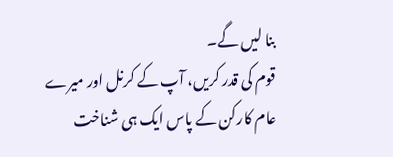بنا لیں گے۔
قوم کی قدر کریں، آپ کے کرنل اور میرے عام کارکن کے پاس ایک ہی شناخت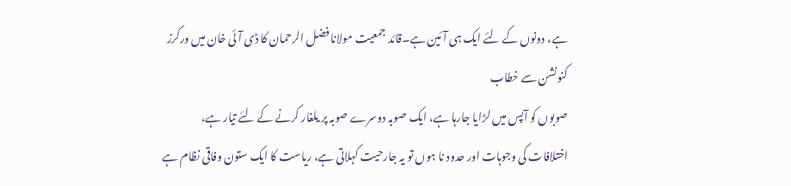ہے، دونوں کے لئے ایک ہی آئین ہے۔قائد جمعیت مولانا فضل الرحمان کا ڈی آئی خان میں ورکرز کنونشن سے خطاب
صوبوں کو آپس میں لڑایا جارہا ہے، ایک صوبہ دوسرے صوبہ پر یلغار کرنے کے لئے تیار ہے، اختلافات کی وجوہات اور حدود نا ہوں تو یہ جارحیت کہلاتی ہے، ریاست کا ایک ستون وفاقی نظام ہے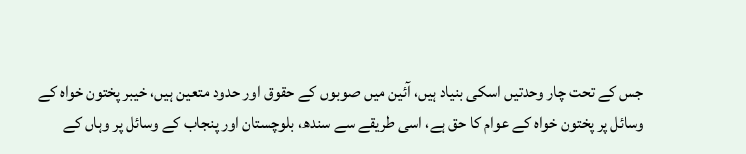جس کے تحت چار وحدتیں اسکی بنیاد ہیں، آئین میں صوبوں کے حقوق اور حدود متعین ہیں، خیبر پختون خواہ کے وسائل پر پختون خواہ کے عوام کا حق ہے، اسی طریقے سے سندھ، بلوچستان اور پنجاب کے وسائل پر وہاں کے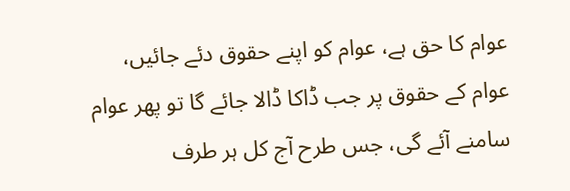عوام کا حق ہے، عوام کو اپنے حقوق دئے جائیں، عوام کے حقوق پر جب ڈاکا ڈالا جائے گا تو پھر عوام سامنے آئے گی، جس طرح آج کل ہر طرف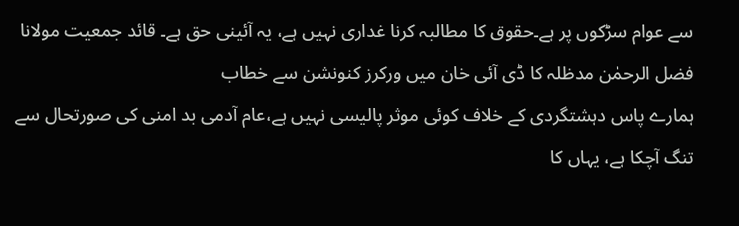سے عوام سڑکوں پر ہے۔حقوق کا مطالبہ کرنا غداری نہیں ہے، یہ آئینی حق ہے۔ قائد جمعیت مولانا فضل الرحمٰن مدظلہ کا ڈی آئی خان میں ورکرز کنونشن سے خطاب
ہمارے پاس دہشتگردی کے خلاف کوئی موثر پالیسی نہیں ہے،عام آدمی بد امنی کی صورتحال سے تنگ آچکا ہے، یہاں کا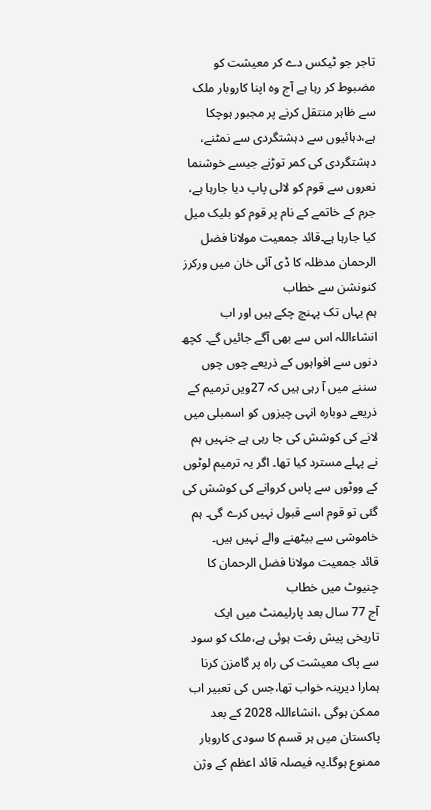تاجر جو ٹیکس دے کر معیشت کو مضبوط کر رہا ہے آج وہ اپنا کاروبار ملک سے ظاہر منتقل کرنے پر مجبور ہوچکا ہے،دہائیوں سے دہشتگردی سے نمٹنے، دہشتگردی کی کمر توڑنے جیسے خوشنما نعروں سے قوم کو لالی پاپ دیا جارہا ہے، جرم کے خاتمے کے نام پر قوم کو بلیک میل کیا جارہا ہے۔قائد جمعیت مولانا فضل الرحمان مدظلہ کا ڈی آئی خان میں ورکرز کنونشن سے خطاب
ہم یہاں تک پہنچ چکے ہیں اور اب انشاءاللہ اس سے بھی آگے جائیں گے۔ کچھ دنوں سے افواہوں کے ذریعے چوں چوں سننے میں آ رہی ہیں کہ 27ویں ترمیم کے ذریعے دوبارہ انہی چیزوں کو اسمبلی میں لانے کی کوشش کی جا رہی ہے جنہیں ہم نے پہلے مسترد کیا تھا۔ اگر یہ ترمیم لوٹوں کے ووٹوں سے پاس کروانے کی کوشش کی گئی تو قوم اسے قبول نہیں کرے گی۔ ہم خاموشی سے بیٹھنے والے نہیں ہیں۔
قائد جمعیت مولانا فضل الرحمان کا چنیوٹ میں خطاب
آج 77 سال بعد پارلیمنٹ میں ایک تاریخی پیش رفت ہوئی ہے،ملک کو سود سے پاک معیشت کی راہ پر گامزن کرنا ہمارا دیرینہ خواب تھا،جس کی تعبیر اب ممکن ہوگی ،انشاءاللہ 2028 کے بعد پاکستان میں ہر قسم کا سودی کاروبار ممنوع ہوگا۔یہ فیصلہ قائد اعظم کے وژن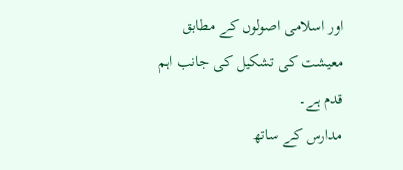اور اسلامی اصولوں کے مطابق معیشت کی تشکیل کی جانب اہم قدم ہے۔
مدارس کے ساتھ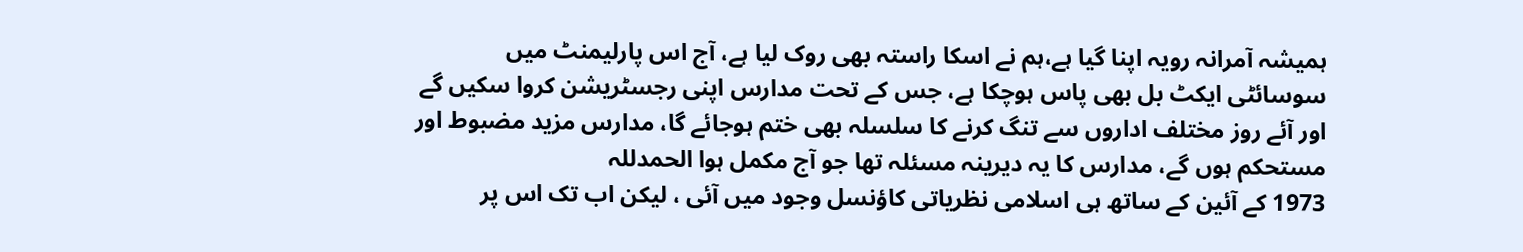ہمیشہ آمرانہ رویہ اپنا گیا ہے،ہم نے اسکا راستہ بھی روک لیا ہے، آج اس پارلیمنٹ میں سوسائٹی ایکٹ بل بھی پاس ہوچکا ہے، جس کے تحت مدارس اپنی رجسٹریشن کروا سکیں گے اور آئے روز مختلف اداروں سے تنگ کرنے کا سلسلہ بھی ختم ہوجائے گا، مدارس مزید مضبوط اور مستحکم ہوں گے، مدارس کا یہ دیرینہ مسئلہ تھا جو آج مکمل ہوا الحمدللہ
1973 کے آئین کے ساتھ ہی اسلامی نظریاتی کاؤنسل وجود میں آئی ، لیکن اب تک اس پر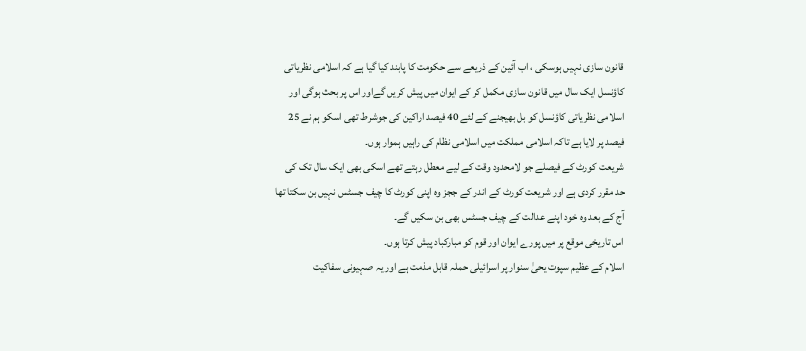قانون سازی نہیں ہوسکی ، اب آئین کے ذریعے سے حکومت کا پابند کیا گیا ہے کہ اسلامی نظریاتی کاؤنسل ایک سال میں قانون سازی مکمل کر کے ایوان میں پیش کریں گےاور اس پر بحث ہوگی اور اسلامی نظریاتی کاؤنسل کو بل بھیجنے کے لئے 40 فیصد اراکین کی جوشرط تھی اسکو ہم نے 25 فیصد پر لایا ہے تاکہ اسلامی مملکت میں اسلامی نظام کی راہیں ہموار ہوں۔
شریعت کورٹ کے فیصلے جو لامحدود وقت کے لیے معطل رہتے تھے اسکی بھی ایک سال تک کی حد مقرر کردی ہے اور شریعت کورٹ کے اندر کے ججز وہ اپنی کورٹ کا چیف جسٹس نہیں بن سکتا تھا آج کے بعد وہ خود اپنے عدالت کے چیف جسٹس بھی بن سکیں گے۔
اس تاریخی موقع پر میں پورے ایوان اور قوم کو مبارکباد پیش کرتا ہوں۔
اسلام کے عظیم سپوت یحیٰ سنوار پر اسرائیلی حملہ قابل مذمت ہے اور یہ صہیونی سفاکیت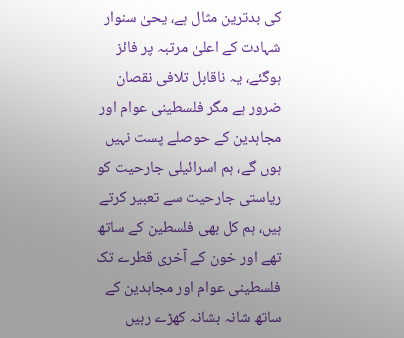کی بدترین مثال ہے، یحیٰ سنوار شہادت کے اعلیٰ مرتبہ پر فائز ہوگئے، یہ ناقابل تلافی نقصان ضرور ہے مگر فلسطینی عوام اور مجاہدین کے حوصلے پست نہیں ہوں گے، ہم اسرائیلی جارحیت کو ریاستی جارحیت سے تعبیر کرتے ہیں، ہم کل بھی فلسطین کے ساتھ تھے اور خون کے آخری قطرے تک فلسطینی عوام اور مجاہدین کے ساتھ شانہ بشانہ کھڑے رہیں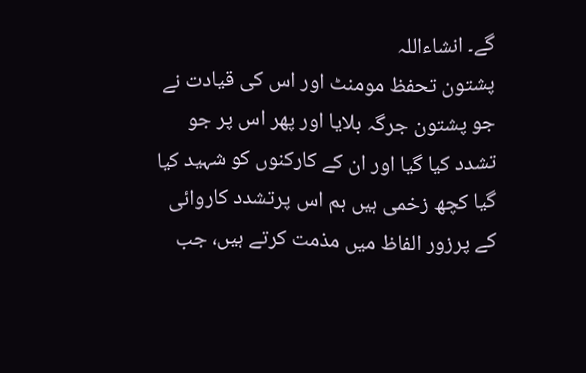گے۔ انشاءاللہ
پشتون تحفظ مومنٹ اور اس کی قیادت نے جو پشتون جرگہ بلایا اور پھر اس پر جو تشدد کیا گیا اور ان کے کارکنوں کو شہید کیا گیا کچھ زخمی ہیں ہم اس پرتشدد کاروائی کے پرزور الفاظ میں مذمت کرتے ہیں، جب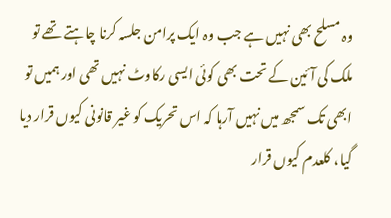وہ مسلح بھی نہیں ہے جب وہ ایک پرامن جلسہ کرنا چاہتے تھے تو ملک کی آئین کے تحت بھی کوئی ایسی رکاوٹ نہیں تھی اور ہمیں تو ابھی تک سمجھ میں نہیں آرہا کہ اس تحریک کو غیر قانونی کیوں قرار دیا گیا، کلعدم کیوں قرار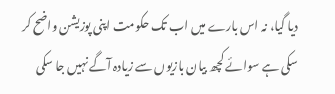دیا گیا، نہ اس بارے میں اب تک حکومت اپنی پوزیشن واضح کر سکی ہے سوائے کچھ بیان بازیوں سے زیادہ آگے نہیں جا سکی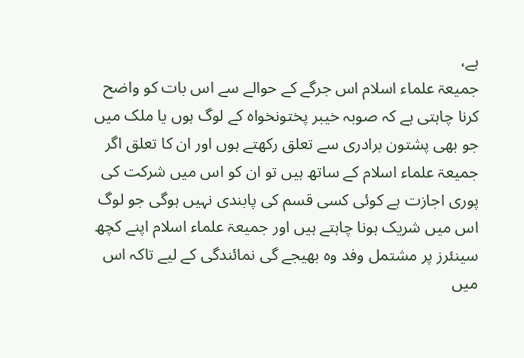ہے،
جمیعۃ علماء اسلام اس جرگے کے حوالے سے اس بات کو واضح کرنا چاہتی ہے کہ صوبہ خیبر پختونخواہ کے لوگ ہوں یا ملک میں جو بھی پشتون برادری سے تعلق رکھتے ہوں اور ان کا تعلق اگر جمیعۃ علماء اسلام کے ساتھ ہیں تو ان کو اس میں شرکت کی پوری اجازت ہے کوئی کسی قسم کی پابندی نہیں ہوگی جو لوگ اس میں شریک ہونا چاہتے ہیں اور جمیعۃ علماء اسلام اپنے کچھ سینئرز پر مشتمل وفد وہ بھیجے گی نمائندگی کے لیے تاکہ اس میں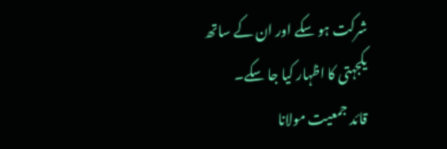شرکت ہو سکے اور ان کے ساتھ یکجہتی کا اظہار کیا جا سکے۔
قائد جمعیت مولانا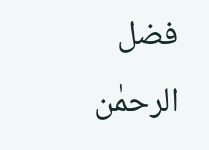فضل الرحمٰن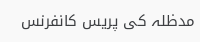مدظلہ کی پریس کانفرنس